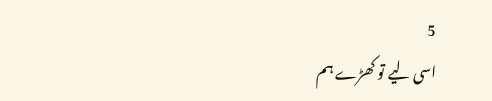5
اسی لیے تو کھڑے ہم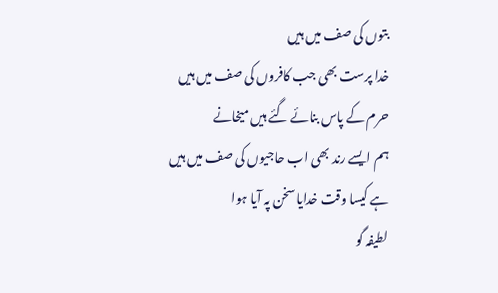بتوں کی صف میں ہیں
خدا پرست بھی جب کافروں کی صف میں ہیں
حرم کے پاس بنائے گئے ہیں میخانے
ہم ایسے رند بھی اب حاجیوں کی صف میں ہیں
ہے کیسا وقت خدایا سخن پہ آیا ہوا
لطیفہ گو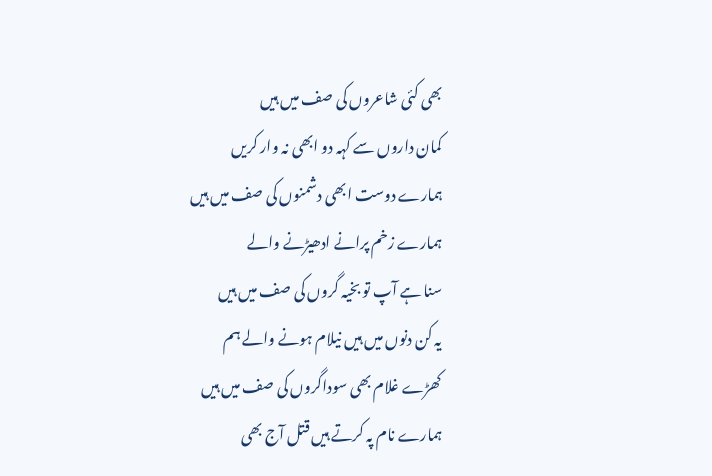بھی کئی شاعروں کی صف میں ہیں
کمان داروں سے کہہ دو ابھی نہ وار کریں
ہمارے دوست ابھی دشمنوں کی صف میں ہیں
ہمارے زخم پرانے ادھیڑنے والے
سنا ہے آپ تو بخیہ گروں کی صف میں ہیں
یہ کن دنوں میں ہیں نیلام ہونے والے ہم
کھڑے غلام بھی سوداگروں کی صف میں ہیں
ہمارے نام پہ کرتے ہیں قتل آج بھی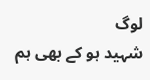لوگ
شہید ہو کے بھی ہم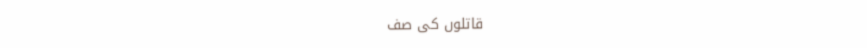قاتلوں کی صف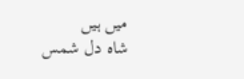میں ہیں
شاہ دل شمس